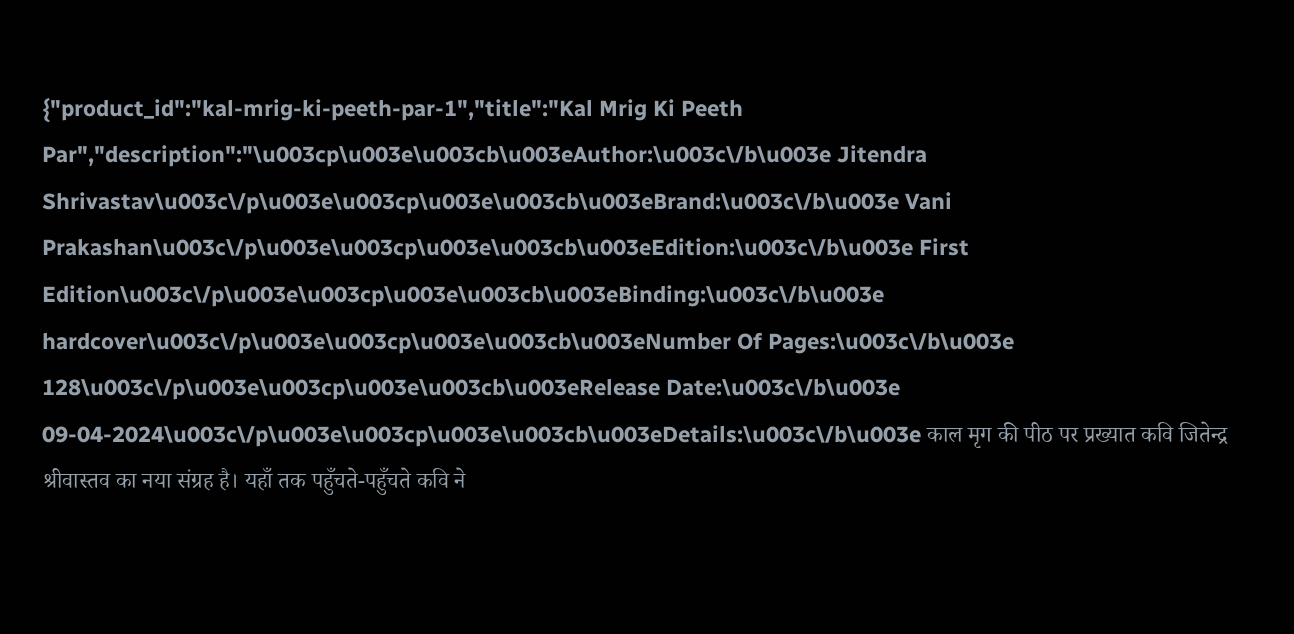{"product_id":"kal-mrig-ki-peeth-par-1","title":"Kal Mrig Ki Peeth Par","description":"\u003cp\u003e\u003cb\u003eAuthor:\u003c\/b\u003e Jitendra Shrivastav\u003c\/p\u003e\u003cp\u003e\u003cb\u003eBrand:\u003c\/b\u003e Vani Prakashan\u003c\/p\u003e\u003cp\u003e\u003cb\u003eEdition:\u003c\/b\u003e First Edition\u003c\/p\u003e\u003cp\u003e\u003cb\u003eBinding:\u003c\/b\u003e hardcover\u003c\/p\u003e\u003cp\u003e\u003cb\u003eNumber Of Pages:\u003c\/b\u003e 128\u003c\/p\u003e\u003cp\u003e\u003cb\u003eRelease Date:\u003c\/b\u003e 09-04-2024\u003c\/p\u003e\u003cp\u003e\u003cb\u003eDetails:\u003c\/b\u003e काल मृग की पीठ पर प्रख्यात कवि जितेन्द्र श्रीवास्तव का नया संग्रह है। यहाँ तक पहुँचते-पहुँचते कवि ने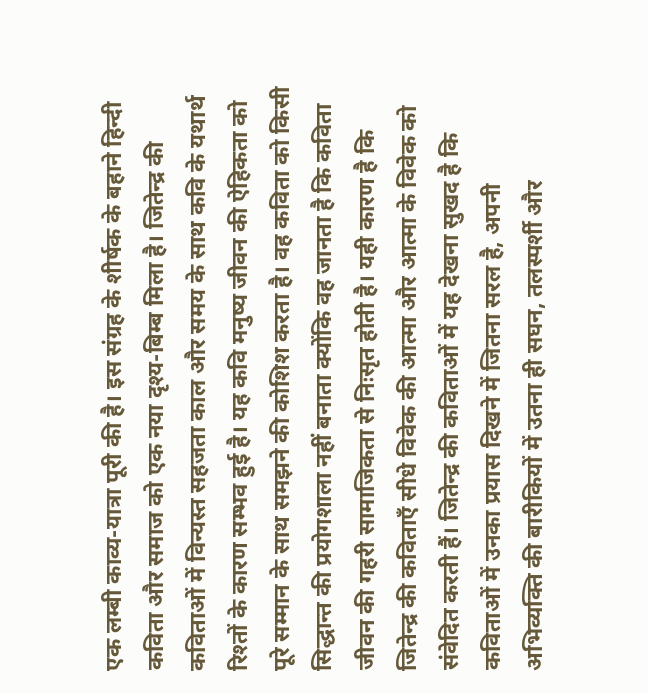एक लम्बी काव्य-यात्रा पूरी की है। इस संग्रह के शीर्षक के बहाने हिन्दी कविता और समाज को एक नया दृश्य-बिम्ब मिला है। जितेन्द्र की कविताओं में विन्यस्त सहजता काल और समय के साथ कवि के यथार्थ रिश्तों के कारण सम्भव हुई है। यह कवि मनुष्य जीवन की ऐहिकता को पूरे सम्मान के साथ समझने की कोशिश करता है। वह कविता को किसी सिद्धान्त की प्रयोगशाला नहीं बनाता क्योंकि वह जानता है कि कविता जीवन की गहरी सामाजिकता से निःसृत होती है। यही कारण है कि जितेन्द्र की कविताएँ सीधे विवेक की आत्मा और आत्मा के विवेक को संवेदित करती हैं। जितेन्द्र की कविताओं में यह देखना सुखद है कि कविताओं में उनका प्रयास दिखने में जितना सरल है, अपनी अभिव्यक्ति की बारीकियों में उतना ही सघन, तलस्पर्शी और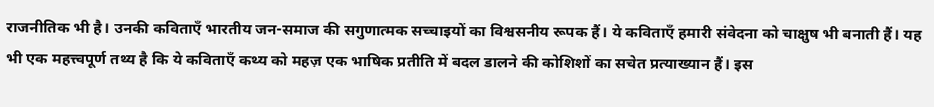राजनीतिक भी है। उनकी कविताएँ भारतीय जन-समाज की सगुणात्मक सच्चाइयों का विश्वसनीय रूपक हैं। ये कविताएँ हमारी संवेदना को चाक्षुष भी बनाती हैं। यह भी एक महत्त्वपूर्ण तथ्य है कि ये कविताएँ कथ्य को महज़ एक भाषिक प्रतीति में बदल डालने की कोशिशों का सचेत प्रत्याख्यान हैं। इस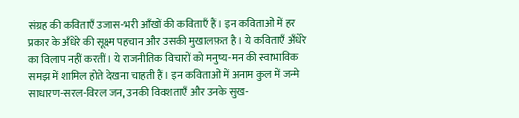संग्रह की कविताएँ उजास-भरी आँखों की कविताएँ हैं। इन कविताओं में हर प्रकार के अँधेरे की सूक्ष्म पहचान और उसकी मुखालफ़त है। ये कविताएँ अँधेरे का विलाप नहीं करतीं। ये राजनीतिक विचारों को मनुष्य-मन की स्वाभाविक समझ में शामिल होते देखना चाहती हैं। इन कविताओं में अनाम कुल में जन्मे साधारण-सरल-विरल जन, उनकी विवशताएँ और उनके सुख-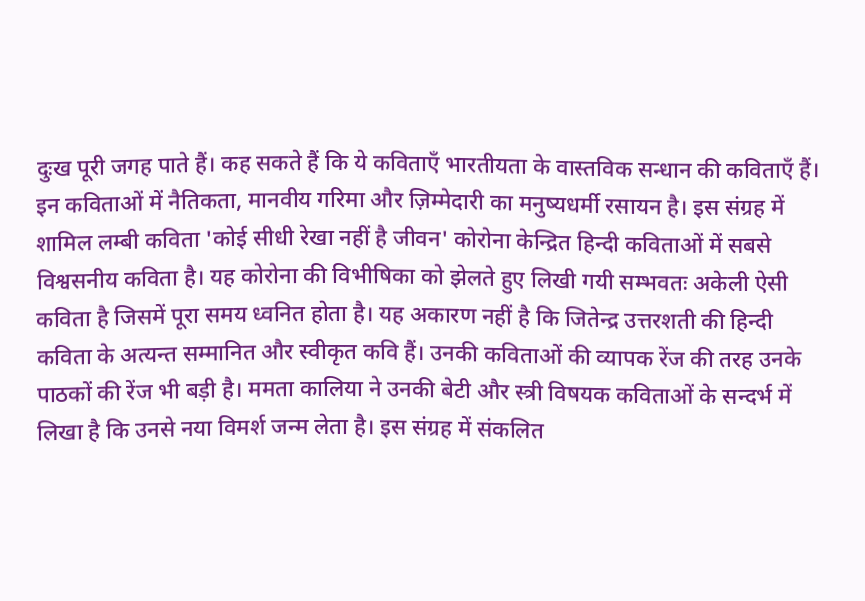दुःख पूरी जगह पाते हैं। कह सकते हैं कि ये कविताएँ भारतीयता के वास्तविक सन्धान की कविताएँ हैं। इन कविताओं में नैतिकता, मानवीय गरिमा और ज़िम्मेदारी का मनुष्यधर्मी रसायन है। इस संग्रह में शामिल लम्बी कविता 'कोई सीधी रेखा नहीं है जीवन' कोरोना केन्द्रित हिन्दी कविताओं में सबसे विश्वसनीय कविता है। यह कोरोना की विभीषिका को झेलते हुए लिखी गयी सम्भवतः अकेली ऐसी कविता है जिसमें पूरा समय ध्वनित होता है। यह अकारण नहीं है कि जितेन्द्र उत्तरशती की हिन्दी कविता के अत्यन्त सम्मानित और स्वीकृत कवि हैं। उनकी कविताओं की व्यापक रेंज की तरह उनके पाठकों की रेंज भी बड़ी है। ममता कालिया ने उनकी बेटी और स्त्री विषयक कविताओं के सन्दर्भ में लिखा है कि उनसे नया विमर्श जन्म लेता है। इस संग्रह में संकलित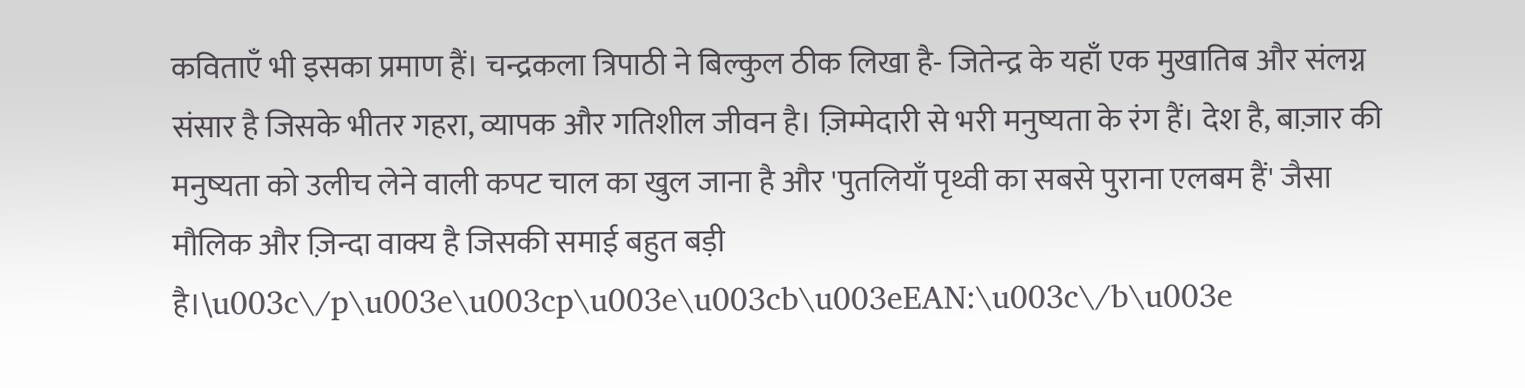कविताएँ भी इसका प्रमाण हैं। चन्द्रकला त्रिपाठी ने बिल्कुल ठीक लिखा है- जितेन्द्र के यहाँ एक मुखातिब और संलग्न संसार है जिसके भीतर गहरा, व्यापक और गतिशील जीवन है। ज़िम्मेदारी से भरी मनुष्यता के रंग हैं। देश है, बाज़ार की मनुष्यता को उलीच लेने वाली कपट चाल का खुल जाना है और 'पुतलियाँ पृथ्वी का सबसे पुराना एलबम हैं' जैसा मौलिक और ज़िन्दा वाक्य है जिसकी समाई बहुत बड़ी है।\u003c\/p\u003e\u003cp\u003e\u003cb\u003eEAN:\u003c\/b\u003e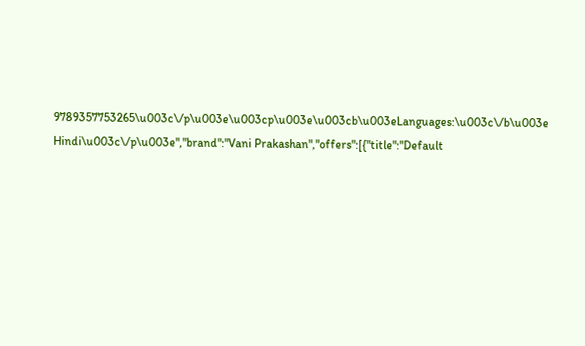9789357753265\u003c\/p\u003e\u003cp\u003e\u003cb\u003eLanguages:\u003c\/b\u003e Hindi\u003c\/p\u003e","brand":"Vani Prakashan","offers":[{"title":"Default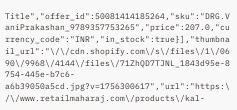Title","offer_id":50081414185264,"sku":"DRG.VaniPrakashan_9789357753265","price":207.0,"currency_code":"INR","in_stock":true}],"thumbnail_url":"\/\/cdn.shopify.com\/s\/files\/1\/0690\/9968\/4144\/files\/71ZhQD7TJNL_1843d95e-8754-445e-b7c6-a6b39050a5cd.jpg?v=1756300617","url":"https:\/\/www.retailmaharaj.com\/products\/kal-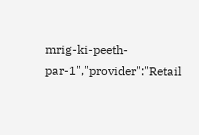mrig-ki-peeth-par-1","provider":"Retail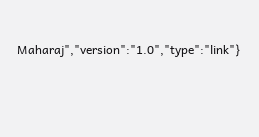Maharaj","version":"1.0","type":"link"}